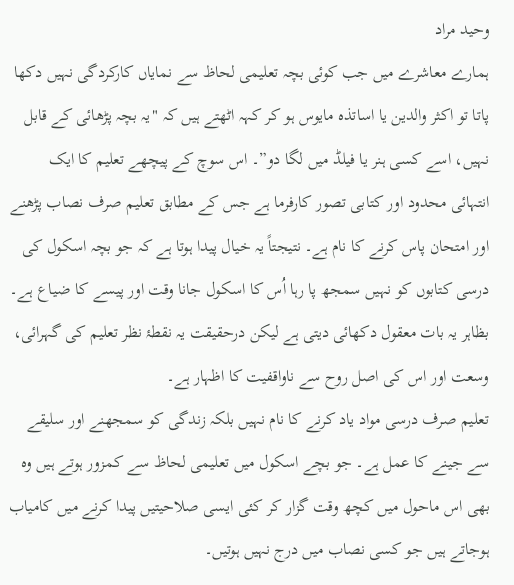وحید مراد
ہمارے معاشرے میں جب کوئی بچہ تعلیمی لحاظ سے نمایاں کارکردگی نہیں دکھا پاتا تو اکثر والدین یا اساتذہ مایوس ہو کر کہہ اٹھتے ہیں کہ "یہ بچہ پڑھائی کے قابل نہیں، اسے کسی ہنر یا فیلڈ میں لگا دو”۔ اس سوچ کے پیچھے تعلیم کا ایک انتہائی محدود اور کتابی تصور کارفرما ہے جس کے مطابق تعلیم صرف نصاب پڑھنے اور امتحان پاس کرنے کا نام ہے۔ نتیجتاً یہ خیال پیدا ہوتا ہے کہ جو بچہ اسکول کی درسی کتابوں کو نہیں سمجھ پا رہا اُس کا اسکول جانا وقت اور پیسے کا ضیاع ہے۔ بظاہر یہ بات معقول دکھائی دیتی ہے لیکن درحقیقت یہ نقطۂ نظر تعلیم کی گہرائی، وسعت اور اس کی اصل روح سے ناواقفیت کا اظہار ہے۔
تعلیم صرف درسی مواد یاد کرنے کا نام نہیں بلکہ زندگی کو سمجھنے اور سلیقے سے جینے کا عمل ہے۔ جو بچے اسکول میں تعلیمی لحاظ سے کمزور ہوتے ہیں وہ بھی اس ماحول میں کچھ وقت گزار کر کئی ایسی صلاحیتیں پیدا کرنے میں کامیاب ہوجاتے ہیں جو کسی نصاب میں درج نہیں ہوتیں۔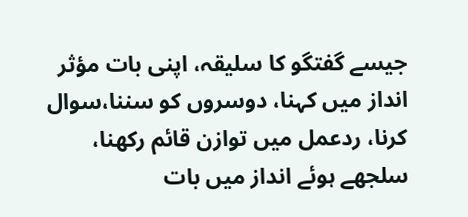جیسے گفتگو کا سلیقہ، اپنی بات مؤثر انداز میں کہنا، دوسروں کو سننا،سوال کرنا، ردعمل میں توازن قائم رکھنا، سلجھے ہوئے انداز میں بات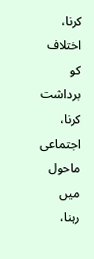کرنا، اختلاف کو برداشت کرنا، اجتماعی ماحول میں رہنا،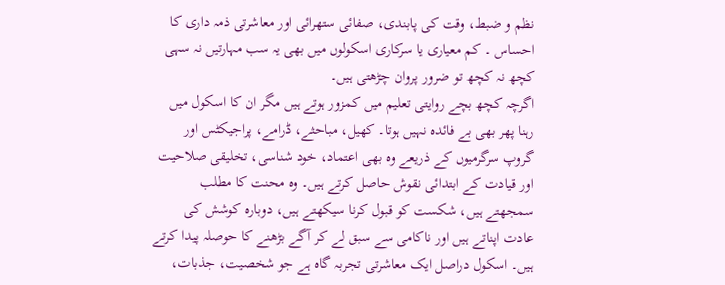نظم و ضبط، وقت کی پابندی، صفائی ستھرائی اور معاشرتی ذمہ داری کا احساس ۔ کم معیاری یا سرکاری اسکولوں میں بھی یہ سب مہارتیں نہ سہی کچھ نہ کچھ تو ضرور پروان چڑھتی ہیں۔
اگرچہ کچھ بچے روایتی تعلیم میں کمزور ہوتے ہیں مگر ان کا اسکول میں رہنا پھر بھی بے فائدہ نہیں ہوتا۔ کھیل، مباحثے، ڈرامے، پراجیکٹس اور گروپ سرگرمیوں کے ذریعے وہ بھی اعتماد، خود شناسی، تخلیقی صلاحیت اور قیادت کے ابتدائی نقوش حاصل کرتے ہیں۔ وہ محنت کا مطلب سمجھتے ہیں، شکست کو قبول کرنا سیکھتے ہیں، دوبارہ کوشش کی عادت اپناتے ہیں اور ناکامی سے سبق لے کر آگے بڑھنے کا حوصلہ پیدا کرتے ہیں۔ اسکول دراصل ایک معاشرتی تجربہ گاہ ہے جو شخصیت، جذبات،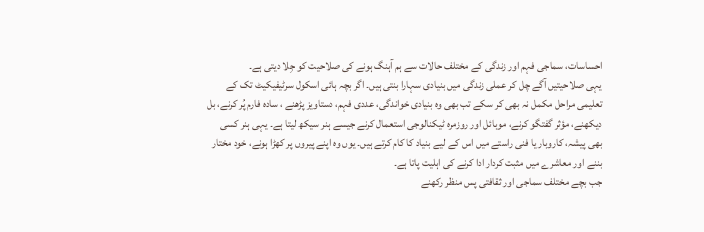احساسات، سماجی فہم اور زندگی کے مختلف حالات سے ہم آہنگ ہونے کی صلاحیت کو جِلا دیتی ہے۔
یہی صلاحیتیں آگے چل کر عملی زندگی میں بنیادی سہارا بنتی ہیں۔ اگر بچہ ہائی اسکول سرٹیفیکیٹ تک کے تعلیمی مراحل مکمل نہ بھی کر سکے تب بھی وہ بنیادی خواندگی، عددی فہم، دستاویز پڑھنے ، سادہ فارم پُر کرنے، بل دیکھنے، مؤثر گفتگو کرنے، موبائل اور روزمرہ ٹیکنالوجی استعمال کرنے جیسے ہنر سیکھ لیتا ہے۔ یہی ہنر کسی بھی پیشہ، کاروبار یا فنی راستے میں اس کے لیے بنیاد کا کام کرتے ہیں۔ یوں وہ اپنے پیروں پر کھڑا ہونے، خود مختار بننے اور معاشرے میں مثبت کردار ادا کرنے کی اہلیت پاتا ہے۔
جب بچے مختلف سماجی اور ثقافتی پس منظر رکھنے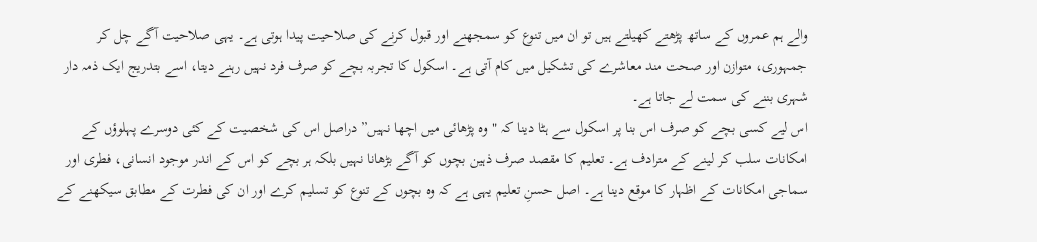والے ہم عمروں کے ساتھ پڑھتے کھیلتے ہیں تو ان میں تنوع کو سمجھنے اور قبول کرنے کی صلاحیت پیدا ہوتی ہے۔ یہی صلاحیت آگے چل کر جمہوری، متوازن اور صحت مند معاشرے کی تشکیل میں کام آتی ہے۔ اسکول کا تجربہ بچے کو صرف فرد نہیں رہنے دیتا، اسے بتدریج ایک ذمہ دار شہری بننے کی سمت لے جاتا ہے۔
اس لیے کسی بچے کو صرف اس بنا پر اسکول سے ہٹا دینا کہ "وہ پڑھائی میں اچھا نہیں” دراصل اس کی شخصیت کے کئی دوسرے پہلوؤں کے امکانات سلب کر لینے کے مترادف ہے۔ تعلیم کا مقصد صرف ذہین بچوں کو آگے بڑھانا نہیں بلکہ ہر بچے کو اس کے اندر موجود انسانی، فطری اور سماجی امکانات کے اظہار کا موقع دینا ہے۔ اصل حسنِ تعلیم یہی ہے کہ وہ بچوں کے تنوع کو تسلیم کرے اور ان کی فطرت کے مطابق سیکھنے کے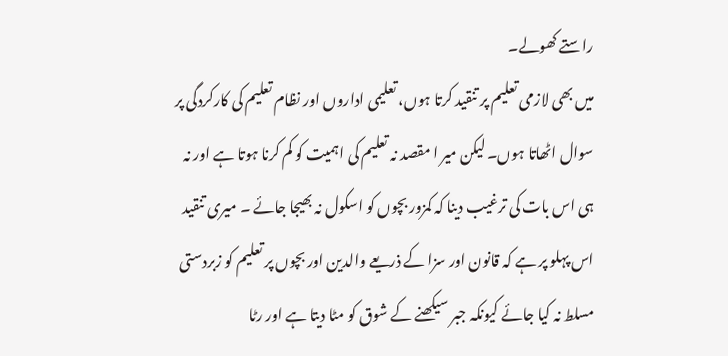راستے کھولے۔
میں بھی لازمی تعلیم پر تنقید کرتا ہوں، تعلیمی اداروں اور نظام تعلیم کی کارکردگی پر سوال اٹھاتا ہوں۔ لیکن میر ا مقصد نہ تعلیم کی اہمیت کو کم کرنا ہوتا ہے اور نہ ہی اس بات کی ترغیب دینا کہ کمزور بچوں کو اسکول نہ بھیجا جائے ۔ میری تنقید اس پہلو پر ہے کہ قانون اور سزا کے ذریعے والدین اور بچوں پر تعلیم کو زبردستی مسلط نہ کیا جائے کیونکہ جبر سیکھنے کے شوق کو مٹا دیتا ہے اور رٹا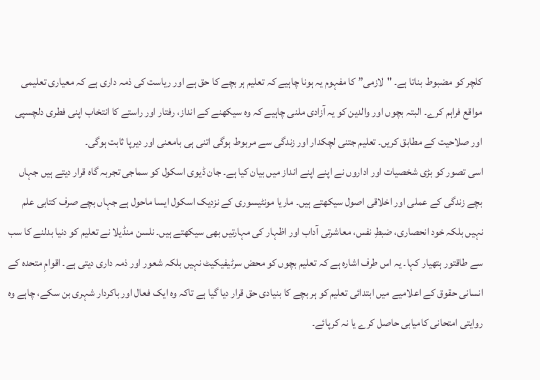کلچر کو مضبوط بناتا ہے۔ "لازمی” کا مفہوم یہ ہونا چاہیے کہ تعلیم ہر بچے کا حق ہے اور ریاست کی ذمہ داری ہے کہ معیاری تعلیمی مواقع فراہم کرے۔ البتہ بچوں اور والدین کو یہ آزادی ملنی چاہیے کہ وہ سیکھنے کے انداز، رفتار اور راستے کا انتخاب اپنی فطری دلچسپی اور صلاحیت کے مطابق کریں۔ تعلیم جتنی لچکدار اور زندگی سے مربوط ہوگی اتنی ہی بامعنی اور دیرپا ثابت ہوگی۔
اسی تصور کو بڑی شخصیات اور اداروں نے اپنے اپنے انداز میں بیان کیا ہے۔ جان ڈیوی اسکول کو سماجی تجربہ گاہ قرار دیتے ہیں جہاں بچے زندگی کے عملی اور اخلاقی اصول سیکھتے ہیں۔ ماریا مونٹیسوری کے نزدیک اسکول ایسا ماحول ہے جہاں بچے صرف کتابی علم نہیں بلکہ خود انحصاری، ضبطِ نفس، معاشرتی آداب اور اظہار کی مہارتیں بھی سیکھتے ہیں۔ نلسن منڈیلا نے تعلیم کو دنیا بدلنے کا سب سے طاقتور ہتھیار کہا۔ یہ اس طرف اشارہ ہے کہ تعلیم بچوں کو محض سرٹیفیکیٹ نہیں بلکہ شعور اور ذمہ داری دیتی ہے۔ اقوامِ متحدہ کے انسانی حقوق کے اعلامیے میں ابتدائی تعلیم کو ہر بچے کا بنیادی حق قرار دیا گیا ہے تاکہ وہ ایک فعال اور باکردار شہری بن سکے، چاہے وہ روایتی امتحانی کامیابی حاصل کرے یا نہ کرپائے۔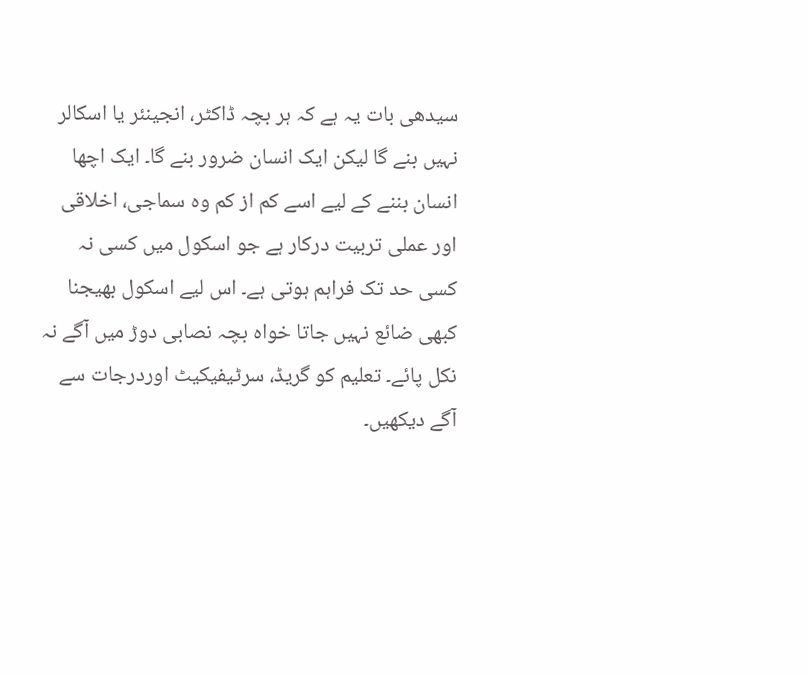سیدھی بات یہ ہے کہ ہر بچہ ڈاکٹر، انجینئر یا اسکالر نہیں بنے گا لیکن ایک انسان ضرور بنے گا۔ ایک اچھا انسان بننے کے لیے اسے کم از کم وہ سماجی، اخلاقی اور عملی تربیت درکار ہے جو اسکول میں کسی نہ کسی حد تک فراہم ہوتی ہے۔ اس لیے اسکول بھیجنا کبھی ضائع نہیں جاتا خواہ بچہ نصابی دوڑ میں آگے نہ نکل پائے۔ تعلیم کو گریڈ، سرٹیفیکیٹ اوردرجات سے آگے دیکھیں۔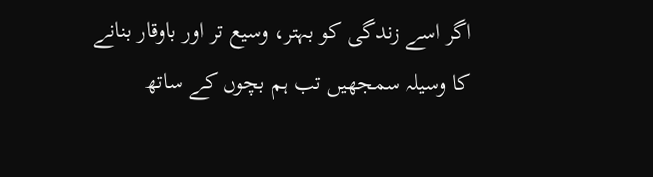اگر اسے زندگی کو بہتر، وسیع تر اور باوقار بنانے کا وسیلہ سمجھیں تب ہم بچوں کے ساتھ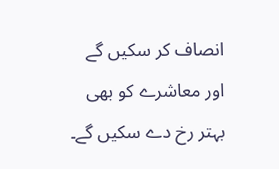انصاف کر سکیں گے اور معاشرے کو بھی بہتر رخ دے سکیں گے۔